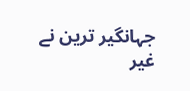جہانگیر ترین نے غیر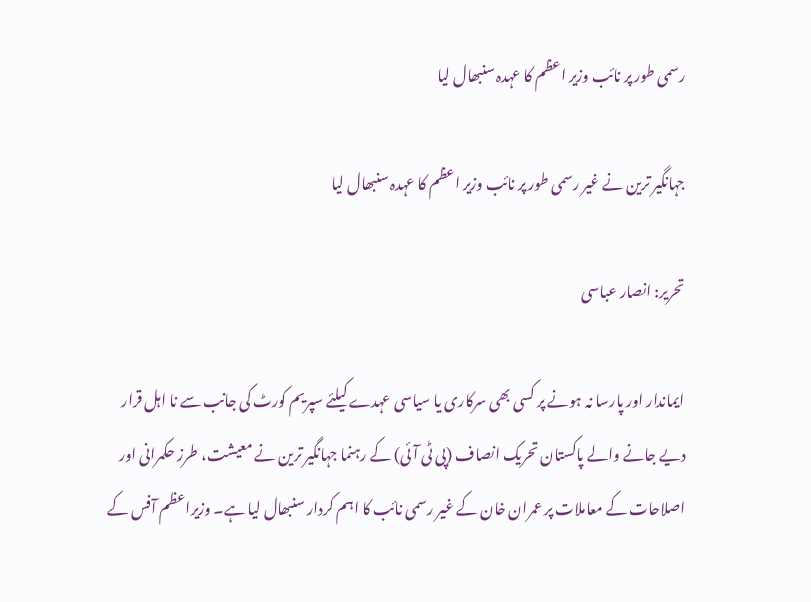رسمی طور پر نائب وزیر اعظم کا عہدہ سنبھال لیا

جہانگیر ترین نے غیر رسمی طور پر نائب وزیر اعظم کا عہدہ سنبھال لیا

تحریر: انصار عباسی

ایماندار اور پارسا نہ ہونے پر کسی بھی سرکاری یا سیاسی عہدے کیلئے سپریم کورٹ کی جانب سے نا اہل قرار دیے جانے والے پاکستان تحریک انصاف (پی ٹی آئی) کے رہنما جہانگیر ترین نے معیشت، طرز حکمرانی اور اصلاحات کے معاملات پر عمران خان کے غیر رسمی نائب کا اہم کردار سنبھال لیا ہے۔ وزیراعظم آفس کے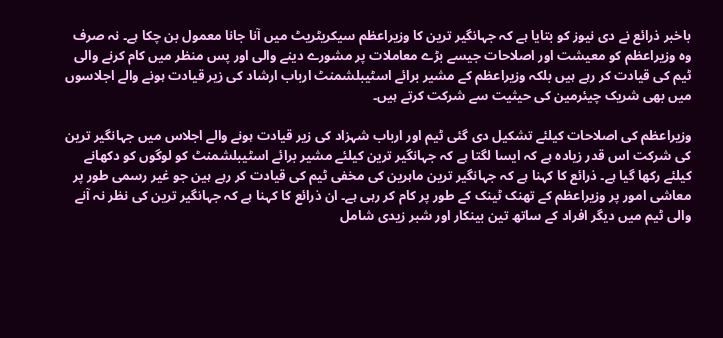باخبر ذرائع نے دی نیوز کو بتایا ہے کہ جہانگیر ترین کا وزیراعظم سیکریٹریٹ میں آنا جانا معمول بن چکا ہے۔ نہ صرف وہ وزیراعظم کو معیشت اور اصلاحات جیسے بڑے معاملات پر مشورے دینے والی اور پس منظر میں کام کرنے والی ٹیم کی قیادت کر رہے ہیں بلکہ وزیراعظم کے مشیر برائے اسٹیبلشمنٹ ارباب ارشاد کی زیر قیادت ہونے والے اجلاسوں میں بھی شریک چیئرمین کی حیثیت سے شرکت کرتے ہیں۔

وزیراعظم کی اصلاحات کیلئے تشکیل دی گئی ٹیم اور ارباب شہزاد کی زیر قیادت ہونے والے اجلاس میں جہانگیر ترین کی شرکت اس قدر زیادہ ہے کہ ایسا لگتا ہے کہ جہانگیر ترین کیلئے مشیر برائے اسٹیبلشمنٹ کو لوگوں کو دکھانے کیلئے رکھا گیا ہے۔ ذرائع کا کہنا ہے کہ جہانگیر ترین ماہرین کی مخفی ٹیم کی قیادت کر رہے ہین جو غیر رسمی طور پر معاشی امور پر وزیراعظم کے تھنک ٹینک کے طور پر کام کر رہی ہے۔ ان ذرائع کا کہنا ہے کہ جہانگیر ترین کی نظر نہ آنے والی ٹیم میں دیگر افراد کے ساتھ تین بینکار اور شبر زیدی شامل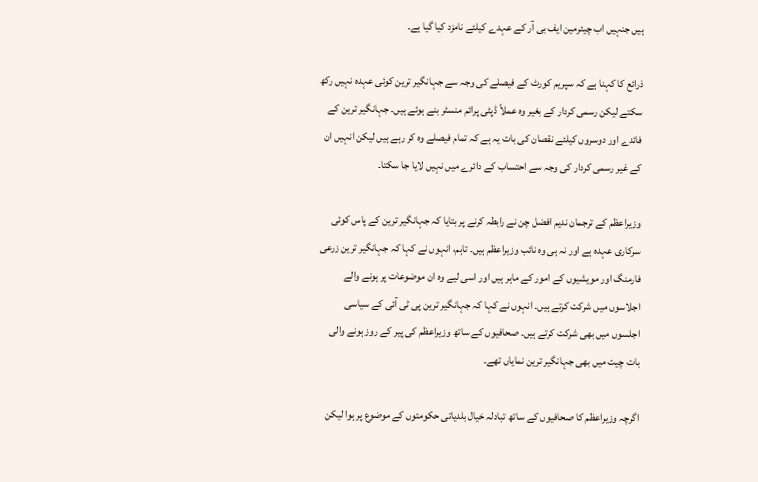ہیں جنہیں اب چیئرمین ایف بی آر کے عہدے کیلئے نامزد کیا گیا ہے۔

ذرائع کا کہنا ہے کہ سپریم کورٹ کے فیصلے کی وجہ سے جہانگیر ترین کوئی عہدہ نہیں رکھ سکتے لیکن رسمی کردار کے بغیر وہ عملاً ڈپٹی پرائم منسٹر بنے ہوئے ہیں۔ جہانگیر ترین کے فائدے اور دوسروں کیلئے نقصان کی بات یہ ہے کہ تمام فیصلے وہ کر رہے ہیں لیکن انہیں ان کے غیر رسمی کردار کی وجہ سے احتساب کے دائرے میں نہیں لایا جا سکتا۔

وزیراعظم کے ترجمان ندیم افضل چن نے رابطہ کرنے پر بتایا کہ جہانگیر ترین کے پاس کوئی سرکاری عہدہ ہے اور نہ ہی وہ نائب وزیراعظم ہیں۔ تاہم، انہوں نے کہا کہ جہانگیر ترین زرعی فارمنگ اور مویشیوں کے امور کے ماہر ہیں اور اسی لیے وہ ان موضوعات پر ہونے والے اجلاسوں میں شرکت کرتے ہیں۔ انہوں نے کہا کہ جہانگیر ترین پی ٹی آئی کے سیاسی اجلسوں میں بھی شرکت کرتے ہیں۔ صحافیوں کے ساتھ وزیراعظم کی پیر کے روز ہونے والی بات چیت میں بھی جہانگیر ترین نمایاں تھے۔

اگرچہ وزیراعظم کا صحافیوں کے ساتھ تبادلہ خیال بلدیاتی حکومتوں کے موضوع پر ہوا لیکن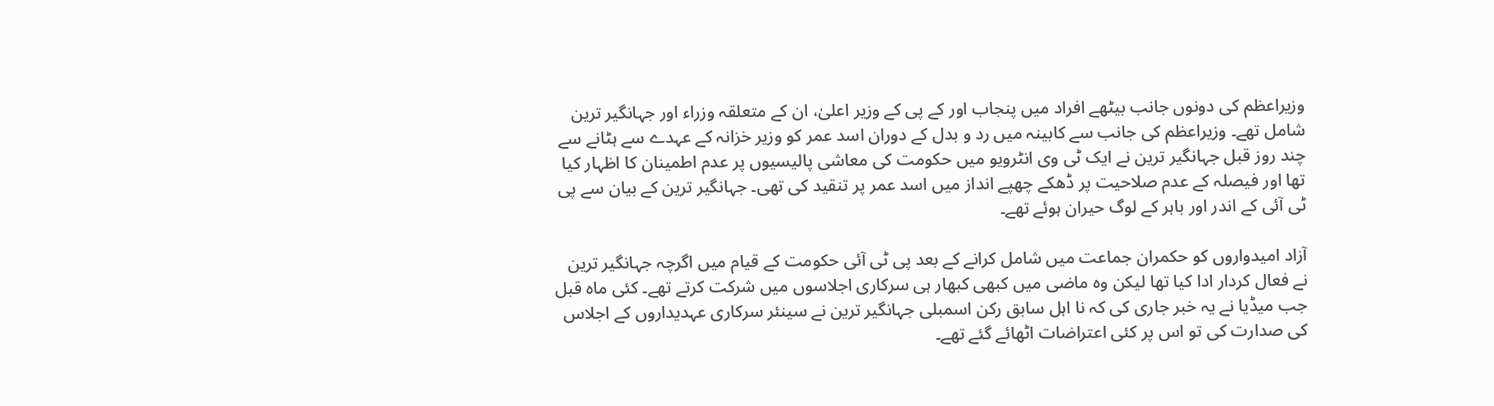وزیراعظم کی دونوں جانب بیٹھے افراد میں پنجاب اور کے پی کے وزیر اعلیٰ، ان کے متعلقہ وزراء اور جہانگیر ترین شامل تھے۔ وزیراعظم کی جانب سے کابینہ میں رد و بدل کے دوران اسد عمر کو وزیر خزانہ کے عہدے سے ہٹانے سے چند روز قبل جہانگیر ترین نے ایک ٹی وی انٹرویو میں حکومت کی معاشی پالیسیوں پر عدم اطمینان کا اظہار کیا تھا اور فیصلہ کے عدم صلاحیت پر ڈھکے چھپے انداز میں اسد عمر پر تنقید کی تھی۔ جہانگیر ترین کے بیان سے پی ٹی آئی کے اندر اور باہر کے لوگ حیران ہوئے تھے۔

آزاد امیدواروں کو حکمران جماعت میں شامل کرانے کے بعد پی ٹی آئی حکومت کے قیام میں اگرچہ جہانگیر ترین نے فعال کردار ادا کیا تھا لیکن وہ ماضی میں کبھی کبھار ہی سرکاری اجلاسوں میں شرکت کرتے تھے۔ کئی ماہ قبل جب میڈیا نے یہ خبر جاری کی کہ نا اہل سابق رکن اسمبلی جہانگیر ترین نے سینئر سرکاری عہدیداروں کے اجلاس کی صدارت کی تو اس پر کئی اعتراضات اٹھائے گئے تھے۔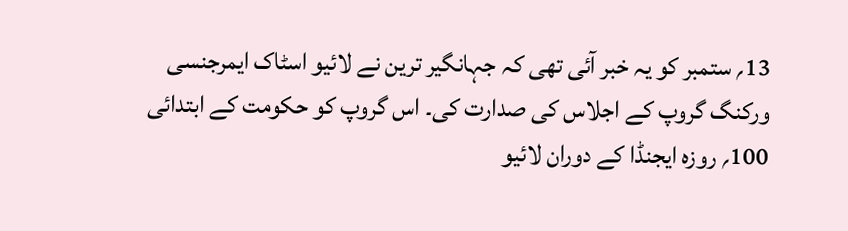13؍ ستمبر کو یہ خبر آئی تھی کہ جہانگیر ترین نے لائیو اسٹاک ایمرجنسی ورکنگ گروپ کے اجلاس کی صدارت کی۔ اس گروپ کو حکومت کے ابتدائی 100؍ روزہ ایجنڈا کے دوران لائیو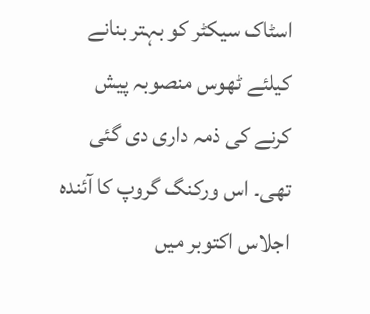اسٹاک سیکٹر کو بہتر بنانے کیلئے ٹھوس منصوبہ پیش کرنے کی ذمہ داری دی گئی تھی۔ اس ورکنگ گروپ کا آئندہ اجلاس اکتوبر میں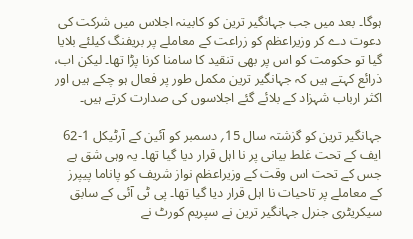ہوگا۔ بعد میں جب جہانگیر ترین کو کابینہ اجلاس میں شرکت کی دعوت دے کر وزیراعظم کو زراعت کے معاملے پر بریفنگ کیلئے بلایا گیا تو حکومت کو اس پر بھی تنقید کا سامنا کرنا پڑا تھا۔ لیکن اب، ذرائع کہتے ہیں کہ جہانگیر ترین مکمل طور پر فعال ہو چکے ہیں اور اکثر ارباب شہزاد کے بلائے گئے اجلاسوں کی صدارت کرتے ہیں۔

جہانگیر ترین کو گزشتہ سال 15؍ دسمبر کو آئین کے آرٹیکل 1-62 ایف کے تحت غلط بیانی پر نا اہل قرار دیا گیا تھا۔ یہ وہی شق ہے جس کے تحت اس وقت کے وزیراعظم نواز شریف کو پاناما پیپرز کے معاملے پر تاحیات نا اہل قرار دیا گیا تھا۔ پی ٹی آئی کے سابق سیکریٹری جنرل جہانگیر ترین نے سپریم کورٹ نے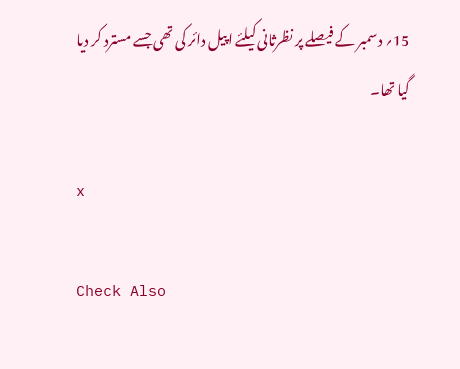15؍ دسمبر کے فیصلے پر نظرثانی کیلئے اپیل دائر کی تھی جسے مسترد کر دیا گیا تھا۔

x

Check Also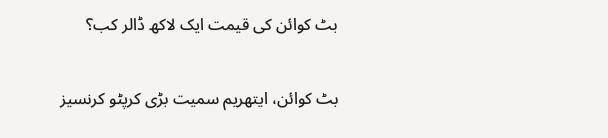بٹ کوائن کی قیمت ایک لاکھ ڈالر کب؟

بٹ کوائن، ایتھریم سمیت بڑی کرپٹو کرنسیز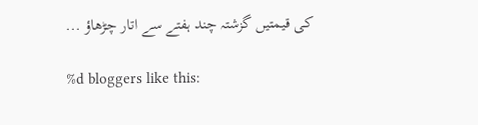کی قیمتیں گزشتہ چند ہفتے سے اتار چڑھاؤ ...

%d bloggers like this: